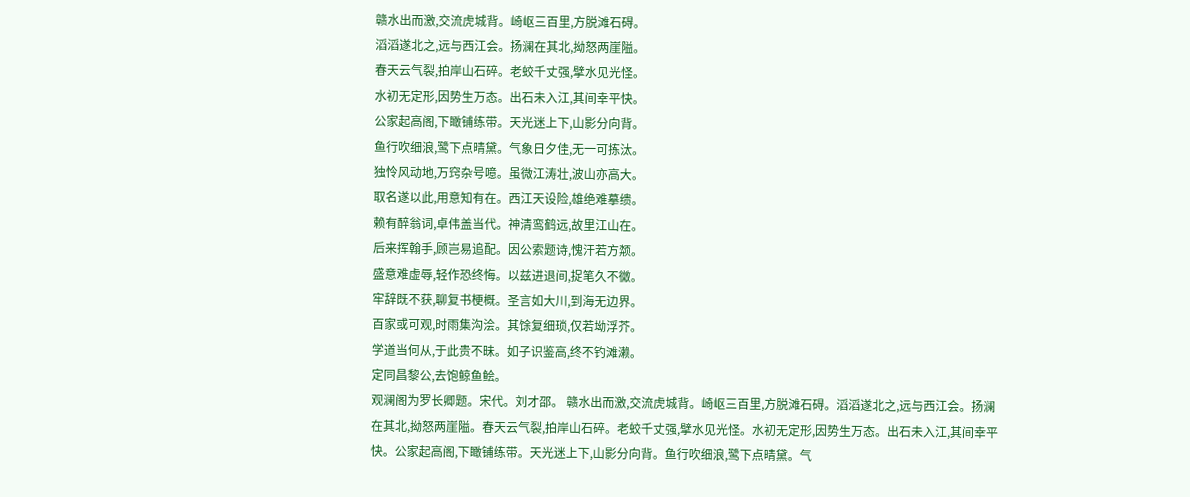赣水出而激,交流虎城背。崎岖三百里,方脱滩石碍。
滔滔遂北之,远与西江会。扬澜在其北,拗怒两崖隘。
春天云气裂,拍岸山石碎。老蛟千丈强,擘水见光怪。
水初无定形,因势生万态。出石未入江,其间幸平快。
公家起高阁,下瞰铺练带。天光迷上下,山影分向背。
鱼行吹细浪,鹭下点晴黛。气象日夕佳,无一可拣汰。
独怜风动地,万窍杂号噫。虽微江涛壮,波山亦高大。
取名遂以此,用意知有在。西江天设险,雄绝难摹缋。
赖有醉翁词,卓伟盖当代。神清鸾鹤远,故里江山在。
后来挥翰手,顾岂易追配。因公索题诗,愧汗若方颒。
盛意难虚辱,轻作恐终悔。以兹进退间,捉笔久不黴。
牢辞既不获,聊复书梗概。圣言如大川,到海无边界。
百家或可观,时雨集沟浍。其馀复细琐,仅若坳浮芥。
学道当何从,于此贵不昧。如子识鉴高,终不钓滩濑。
定同昌黎公,去饱鲸鱼鲙。
观澜阁为罗长卿题。宋代。刘才邵。 赣水出而激,交流虎城背。崎岖三百里,方脱滩石碍。滔滔遂北之,远与西江会。扬澜在其北,拗怒两崖隘。春天云气裂,拍岸山石碎。老蛟千丈强,擘水见光怪。水初无定形,因势生万态。出石未入江,其间幸平快。公家起高阁,下瞰铺练带。天光迷上下,山影分向背。鱼行吹细浪,鹭下点晴黛。气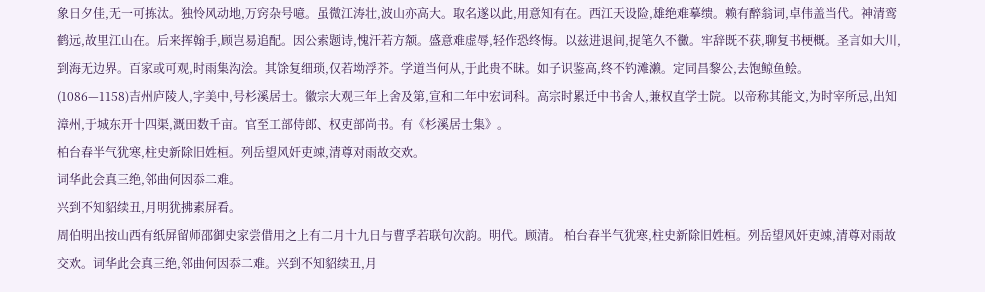象日夕佳,无一可拣汰。独怜风动地,万窍杂号噫。虽微江涛壮,波山亦高大。取名遂以此,用意知有在。西江天设险,雄绝难摹缋。赖有醉翁词,卓伟盖当代。神清鸾鹤远,故里江山在。后来挥翰手,顾岂易追配。因公索题诗,愧汗若方颒。盛意难虚辱,轻作恐终悔。以兹进退间,捉笔久不黴。牢辞既不获,聊复书梗概。圣言如大川,到海无边界。百家或可观,时雨集沟浍。其馀复细琐,仅若坳浮芥。学道当何从,于此贵不昧。如子识鉴高,终不钓滩濑。定同昌黎公,去饱鲸鱼鲙。
(1086—1158)吉州庐陵人,字美中,号杉溪居士。徽宗大观三年上舍及第,宣和二年中宏词科。高宗时累迁中书舍人,兼权直学士院。以帝称其能文,为时宰所忌,出知漳州,于城东开十四渠,溉田数千亩。官至工部侍郎、权吏部尚书。有《杉溪居士集》。
柏台春半气犹寒,柱史新除旧姓桓。列岳望风奸吏竦,清尊对雨故交欢。
词华此会真三绝,邻曲何因忝二难。
兴到不知貂续丑,月明犹拂素屏看。
周伯明出按山西有纸屏留师邵御史家尝借用之上有二月十九日与曹孚若联句次韵。明代。顾清。 柏台春半气犹寒,柱史新除旧姓桓。列岳望风奸吏竦,清尊对雨故交欢。词华此会真三绝,邻曲何因忝二难。兴到不知貂续丑,月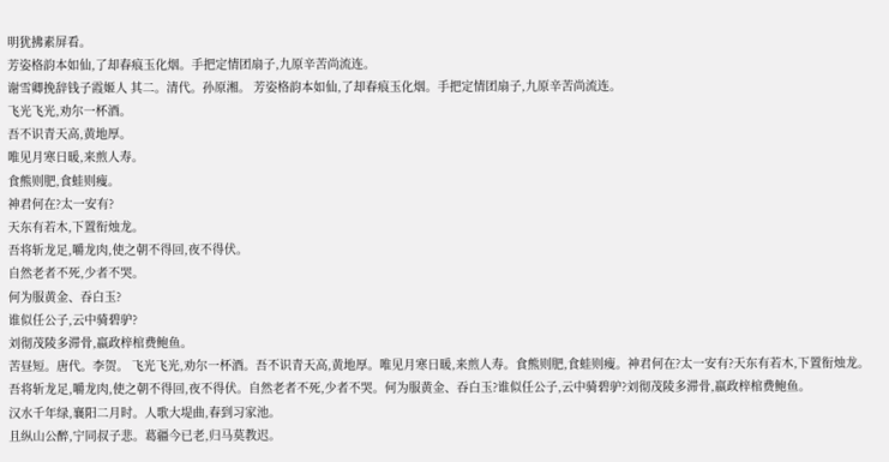明犹拂素屏看。
芳姿格韵本如仙,了却春痕玉化烟。手把定情团扇子,九原辛苦尚流连。
谢雪卿挽辞钱子霞姬人 其二。清代。孙原湘。 芳姿格韵本如仙,了却春痕玉化烟。手把定情团扇子,九原辛苦尚流连。
飞光飞光,劝尔一杯酒。
吾不识青天高,黄地厚。
唯见月寒日暖,来煎人寿。
食熊则肥,食蛙则瘦。
神君何在?太一安有?
天东有若木,下置衔烛龙。
吾将斩龙足,嚼龙肉,使之朝不得回,夜不得伏。
自然老者不死,少者不哭。
何为服黄金、吞白玉?
谁似任公子,云中骑碧驴?
刘彻茂陵多滞骨,嬴政梓棺费鲍鱼。
苦昼短。唐代。李贺。 飞光飞光,劝尔一杯酒。吾不识青天高,黄地厚。唯见月寒日暖,来煎人寿。食熊则肥,食蛙则瘦。神君何在?太一安有?天东有若木,下置衔烛龙。吾将斩龙足,嚼龙肉,使之朝不得回,夜不得伏。自然老者不死,少者不哭。何为服黄金、吞白玉?谁似任公子,云中骑碧驴?刘彻茂陵多滞骨,嬴政梓棺费鲍鱼。
汉水千年绿,襄阳二月时。人歌大堤曲,春到习家池。
且纵山公醉,宁同叔子悲。葛疆今已老,归马莫教迟。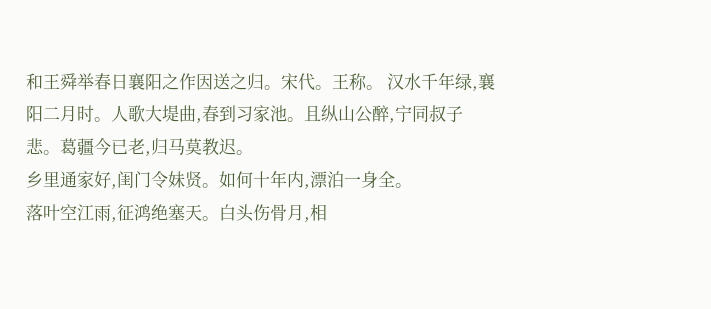和王舜举春日襄阳之作因送之归。宋代。王称。 汉水千年绿,襄阳二月时。人歌大堤曲,春到习家池。且纵山公醉,宁同叔子悲。葛疆今已老,归马莫教迟。
乡里通家好,闺门令妹贤。如何十年内,漂泊一身全。
落叶空江雨,征鸿绝塞天。白头伤骨月,相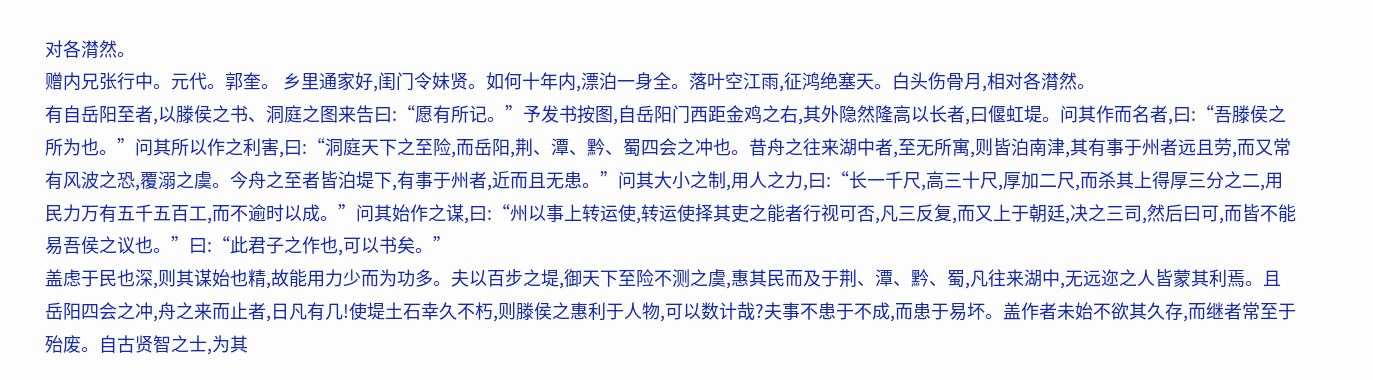对各潸然。
赠内兄张行中。元代。郭奎。 乡里通家好,闺门令妹贤。如何十年内,漂泊一身全。落叶空江雨,征鸿绝塞天。白头伤骨月,相对各潸然。
有自岳阳至者,以滕侯之书、洞庭之图来告曰:“愿有所记。”予发书按图,自岳阳门西距金鸡之右,其外隐然隆高以长者,曰偃虹堤。问其作而名者,曰:“吾滕侯之所为也。”问其所以作之利害,曰:“洞庭天下之至险,而岳阳,荆、潭、黔、蜀四会之冲也。昔舟之往来湖中者,至无所寓,则皆泊南津,其有事于州者远且劳,而又常有风波之恐,覆溺之虞。今舟之至者皆泊堤下,有事于州者,近而且无患。”问其大小之制,用人之力,曰:“长一千尺,高三十尺,厚加二尺,而杀其上得厚三分之二,用民力万有五千五百工,而不逾时以成。”问其始作之谋,曰:“州以事上转运使,转运使择其吏之能者行视可否,凡三反复,而又上于朝廷,决之三司,然后曰可,而皆不能易吾侯之议也。”曰:“此君子之作也,可以书矣。”
盖虑于民也深,则其谋始也精,故能用力少而为功多。夫以百步之堤,御天下至险不测之虞,惠其民而及于荆、潭、黔、蜀,凡往来湖中,无远迩之人皆蒙其利焉。且岳阳四会之冲,舟之来而止者,日凡有几!使堤土石幸久不朽,则滕侯之惠利于人物,可以数计哉?夫事不患于不成,而患于易坏。盖作者未始不欲其久存,而继者常至于殆废。自古贤智之士,为其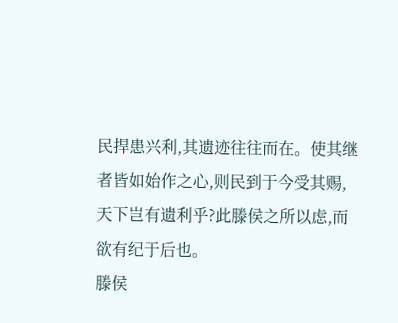民捍患兴利,其遗迹往往而在。使其继者皆如始作之心,则民到于今受其赐,天下岂有遗利乎?此滕侯之所以虑,而欲有纪于后也。
滕侯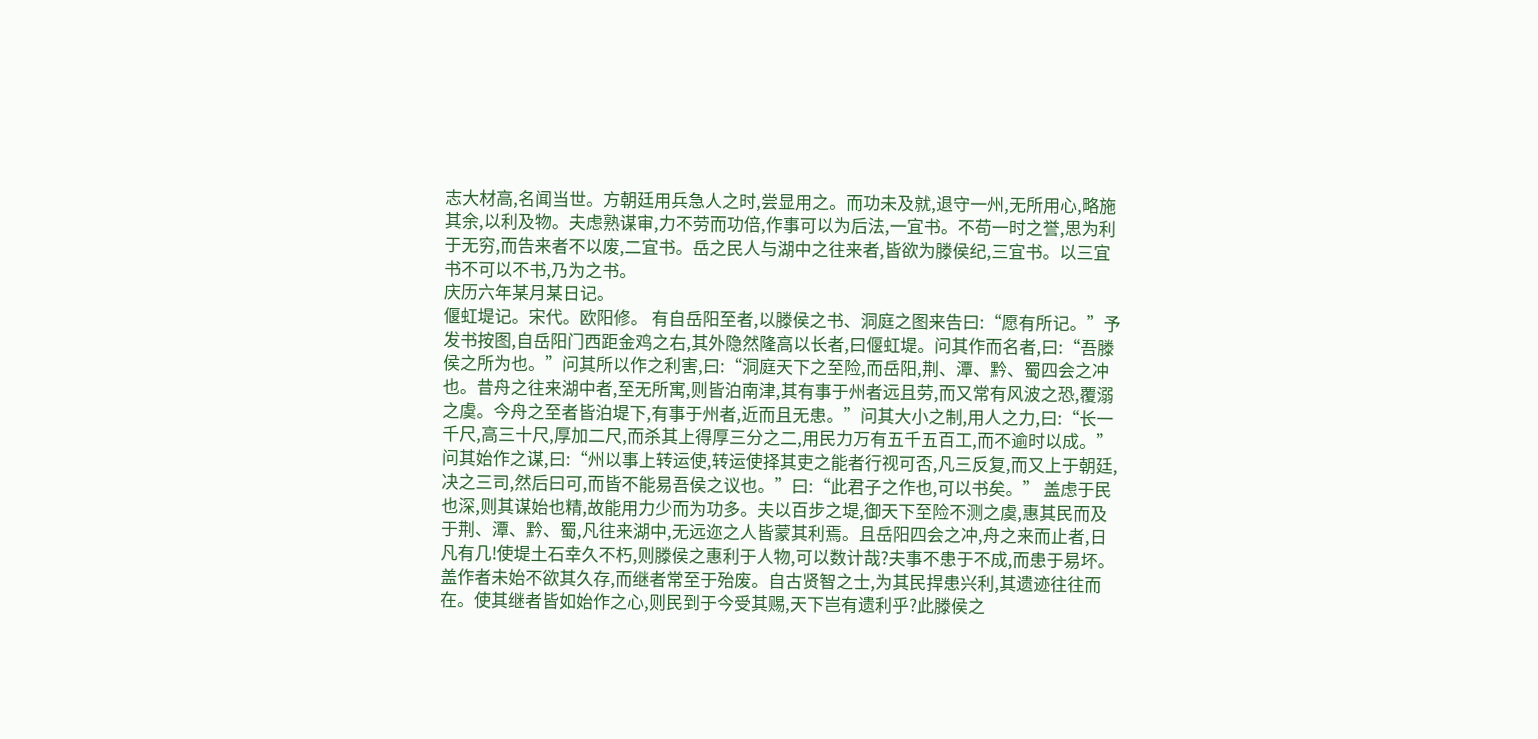志大材高,名闻当世。方朝廷用兵急人之时,尝显用之。而功未及就,退守一州,无所用心,略施其余,以利及物。夫虑熟谋审,力不劳而功倍,作事可以为后法,一宜书。不苟一时之誉,思为利于无穷,而告来者不以废,二宜书。岳之民人与湖中之往来者,皆欲为滕侯纪,三宜书。以三宜书不可以不书,乃为之书。
庆历六年某月某日记。
偃虹堤记。宋代。欧阳修。 有自岳阳至者,以滕侯之书、洞庭之图来告曰:“愿有所记。”予发书按图,自岳阳门西距金鸡之右,其外隐然隆高以长者,曰偃虹堤。问其作而名者,曰:“吾滕侯之所为也。”问其所以作之利害,曰:“洞庭天下之至险,而岳阳,荆、潭、黔、蜀四会之冲也。昔舟之往来湖中者,至无所寓,则皆泊南津,其有事于州者远且劳,而又常有风波之恐,覆溺之虞。今舟之至者皆泊堤下,有事于州者,近而且无患。”问其大小之制,用人之力,曰:“长一千尺,高三十尺,厚加二尺,而杀其上得厚三分之二,用民力万有五千五百工,而不逾时以成。”问其始作之谋,曰:“州以事上转运使,转运使择其吏之能者行视可否,凡三反复,而又上于朝廷,决之三司,然后曰可,而皆不能易吾侯之议也。”曰:“此君子之作也,可以书矣。” 盖虑于民也深,则其谋始也精,故能用力少而为功多。夫以百步之堤,御天下至险不测之虞,惠其民而及于荆、潭、黔、蜀,凡往来湖中,无远迩之人皆蒙其利焉。且岳阳四会之冲,舟之来而止者,日凡有几!使堤土石幸久不朽,则滕侯之惠利于人物,可以数计哉?夫事不患于不成,而患于易坏。盖作者未始不欲其久存,而继者常至于殆废。自古贤智之士,为其民捍患兴利,其遗迹往往而在。使其继者皆如始作之心,则民到于今受其赐,天下岂有遗利乎?此滕侯之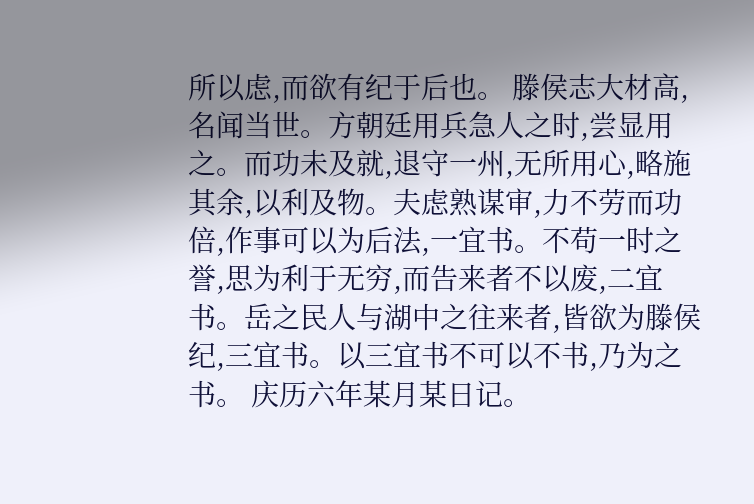所以虑,而欲有纪于后也。 滕侯志大材高,名闻当世。方朝廷用兵急人之时,尝显用之。而功未及就,退守一州,无所用心,略施其余,以利及物。夫虑熟谋审,力不劳而功倍,作事可以为后法,一宜书。不苟一时之誉,思为利于无穷,而告来者不以废,二宜书。岳之民人与湖中之往来者,皆欲为滕侯纪,三宜书。以三宜书不可以不书,乃为之书。 庆历六年某月某日记。